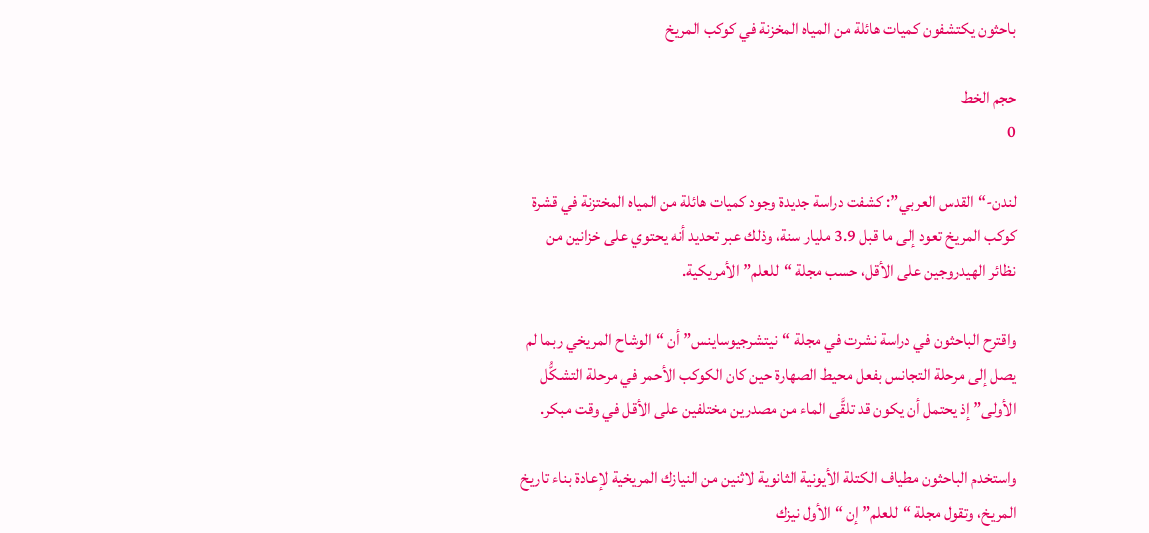باحثون يكتشفون كميات هائلة من المياه المخزنة في كوكب المريخ

حجم الخط
0

لندن-“القدس العربي”: كشفت دراسة جديدة وجود كميات هائلة من المياه المختزنة في قشرة كوكب المريخ تعود إلى ما قبل 3.9 مليار سنة، وذلك عبر تحديد أنه يحتوي على خزانين من نظائر الهيدروجين على الأقل، حسب مجلة “للعلم” الأمريكية.

واقترح الباحثون في دراسة نشرت في مجلة “نيتشرجيوساينس” أن “الوشاح المريخي ربما لم يصل إلى مرحلة التجانس بفعل محيط الصهارة حين كان الكوكب الأحمر في مرحلة التشكُّل الأولى” إذ يحتمل أن يكون قد تلقَّى الماء من مصدرين مختلفين على الأقل في وقت مبكر.

واستخدم الباحثون مطياف الكتلة الأيونية الثانوية لاثنين من النيازك المريخية لإعادة بناء تاريخ المريخ، وتقول مجلة “للعلم” إن “الأول نيزك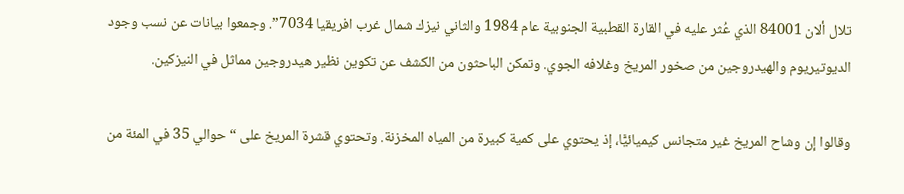تلال ألان 84001 الذي عُثر عليه في القارة القطبية الجنوبية عام 1984 والثاني نيزك شمال غرب افريقيا 7034”. وجمعوا بيانات عن نسب وجود الديوتيريوم والهيدروجين من صخور المريخ وغلافه الجوي. وتمكن الباحثون من الكشف عن تكوين نظير هيدروجين مماثل في النيزكين.

وقالوا إن وشاح المريخ غير متجانس كيميائيًّا، إذ يحتوي على كمية كبيرة من المياه المخزنة. وتحتوي قشرة المريخ على “حوالي 35 في المئة من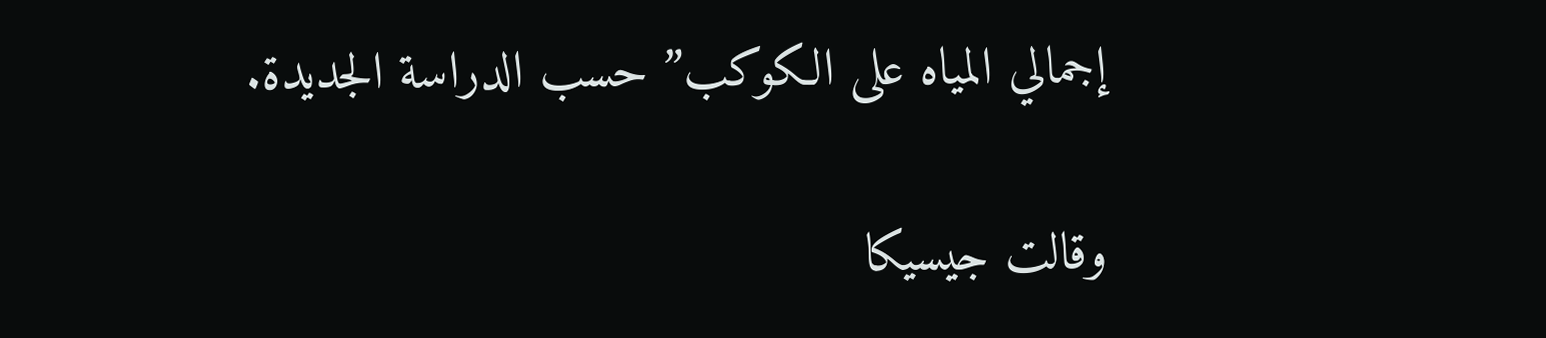إجمالي المياه على الكوكب” حسب الدراسة الجديدة.

وقالت جيسيكا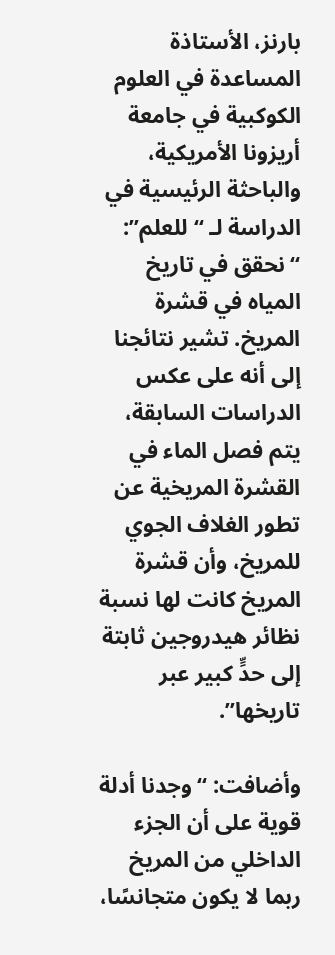بارنز، الأستاذة المساعدة في العلوم الكوكبية في جامعة أريزونا الأمريكية، والباحثة الرئيسية في الدراسة لـ “للعلم”: “نحقق في تاريخ المياه في قشرة المريخ. تشير نتائجنا إلى أنه على عكس الدراسات السابقة، يتم فصل الماء في القشرة المريخية عن تطور الغلاف الجوي للمريخ، وأن قشرة المريخ كانت لها نسبة نظائر هيدروجين ثابتة إلى حدٍّ كبير عبر تاريخها”.

وأضافت: “وجدنا أدلة قوية على أن الجزء الداخلي من المريخ ربما لا يكون متجانسًا،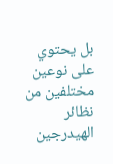بل يحتوي على نوعين مختلفين من نظائر الهيدرجين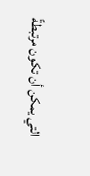التي يمكن أن تكون مرتبطةً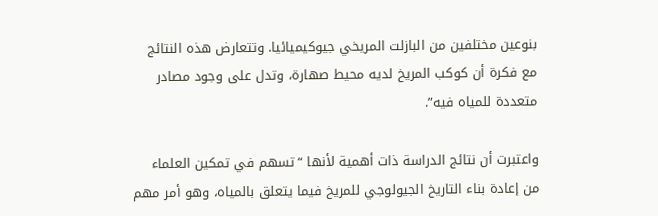بنوعين مختلفين من البازلت المريخي جيوكيميائيا. وتتعارض هذه النتائج مع فكرة أن كوكب المريخ لديه محيط صهارة، وتدل على وجود مصادر متعددة للمياه فيه”.

واعتبرت أن نتائج الدراسة ذات أهمية لأنها “تسهم في تمكين العلماء من إعادة بناء التاريخ الجيولوجي للمريخ فيما يتعلق بالمياه، وهو أمر مهم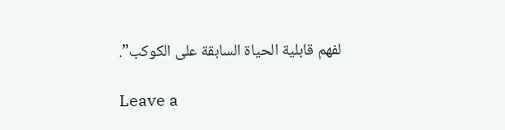لفهم قابلية الحياة السابقة على الكوكب”.

Leave a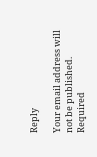Reply

Your email address will not be published. Required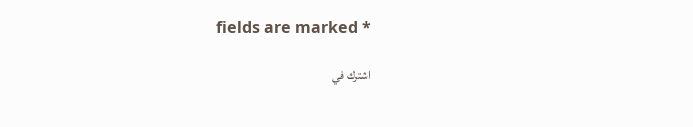fields are marked *

اشترك في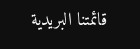قائمتنا البريدية